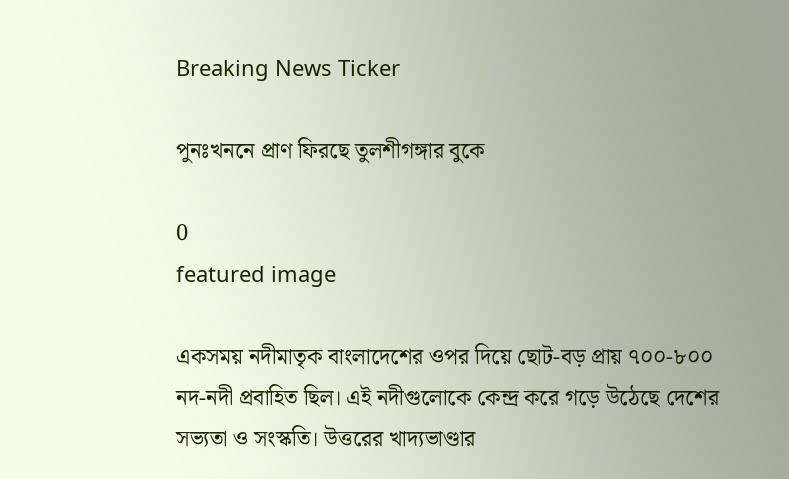Breaking News Ticker

পুনঃখননে প্রাণ ফিরছে তুলশীগঙ্গার বুকে

0
featured image

একসময় নদীমাতৃক বাংলাদেশের ওপর দিয়ে ছোট-বড় প্রায় ৭০০-৮০০ নদ-নদী প্রবাহিত ছিল। এই নদীগুলোকে কেন্দ্র করে গড়ে উঠেছে দেশের সভ্যতা ও সংস্কতি। উত্তরের খাদ্যভাণ্ডার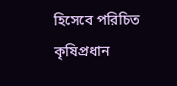হিসেবে পরিচিত কৃষিপ্রধান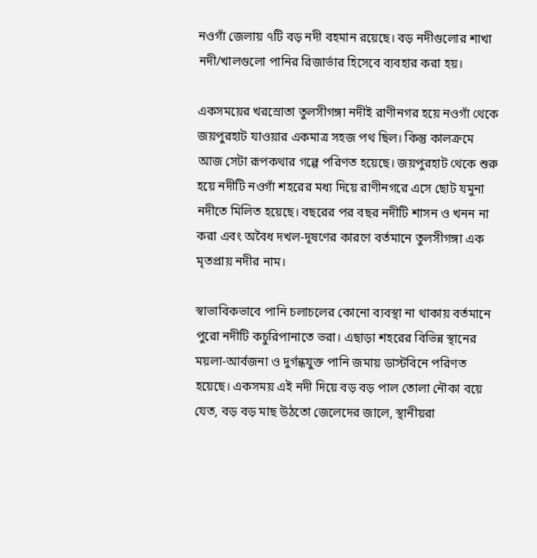নওগাঁ জেলায় ৭টি বড় নদী বহমান রয়েছে। বড় নদীগুলোর শাখা নদী/খালগুলো পানির রিজার্ভার হিসেবে ব্যবহার করা হয়।

একসময়ের খরস্রোতা তুলসীগঙ্গা নদীই রাণীনগর হয়ে নওগাঁ থেকে জয়পুরহাট যাওয়ার একমাত্র সহজ পথ ছিল। কিন্তু কালক্রমে আজ সেটা রূপকথার গল্পে পরিণত হয়েছে। জয়পুরহাট থেকে শুরু হয়ে নদীটি নওগাঁ শহরের মধ্য দিয়ে রাণীনগরে এসে ছোট যমুনা নদীতে মিলিত হয়েছে। বছরের পর বছর নদীটি শাসন ও খনন না করা এবং অবৈধ দখল-দূষণের কারণে বর্তমানে তুলসীগঙ্গা এক মৃতপ্রায় নদীর নাম।

স্বাভাবিকভাবে পানি চলাচলের কোনো ব্যবস্থা না থাকায় বর্তমানে পুরো নদীটি কচুরিপানাতে ভরা। এছাড়া শহরের বিভিন্ন স্থানের ময়লা-আর্বজনা ও দুর্গন্ধযুক্ত পানি জমায় ডাস্টবিনে পরিণত হয়েছে। একসময় এই নদী দিয়ে বড় বড় পাল তোলা নৌকা বয়ে যেত, বড় বড় মাছ উঠতো জেলেদের জালে, স্থানীয়রা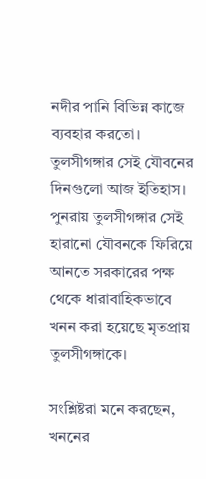নদীর পানি বিভিন্ন কাজে ব্যবহার করতো। তুলসীগঙ্গার সেই যৌবনের দিনগুলো আজ ইতিহাস। পুনরায় তুলসীগঙ্গার সেই হারানো যৌবনকে ফিরিয়ে আনতে সরকারের পক্ষ থেকে ধারাবাহিকভাবে খনন করা হয়েছে মৃতপ্রায় তুলসীগঙ্গাকে।

সংশ্লিষ্টরা মনে করছেন, খননের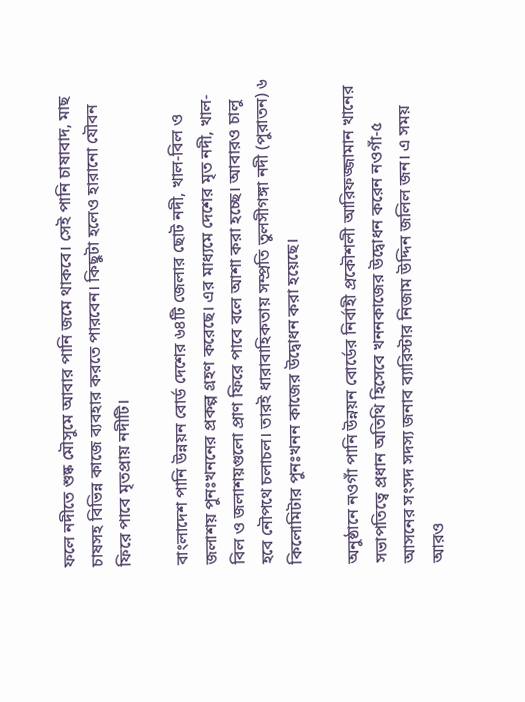ফলে নদীতে শুষ্ক মৌসুমে আবার পানি জমে থাকবে। সেই পানি চাষাবাদ, মাছ চাষসহ বিভিন্ন কাজে ব্যবহার করতে পারবেন। কিছুটা হলেও হারানো যৌবন ফিরে পাবে মৃতপ্রায় নদীটি।

বাংলাদেশ পানি উন্নয়ন বোর্ড দেশের ৬৪টি জেলার ছোট নদী, খাল-বিল ও জলাশয় পুনঃখননের প্রকল্প গ্রহণ করেছে। এর মাধ্যমে দেশের মৃত নদী, খাল-বিল ও জলাশয়গুলো প্রাণ ফিরে পাবে বলে আশা করা হচ্ছে। আবারও চালু হবে নৌপথে চলাচল। তারই ধারাবাহিকতায় সম্প্রতি তুলসীগঙ্গা নদী (পুরাতন) ৬ কিলোমিটার পুনঃখনন কাজের উদ্বোধন করা হয়েছে।

অনুষ্ঠানে নওগাঁ পানি উন্নয়ন বোর্ডের নির্বাহী প্রকৌশলী আরিফজ্জামান খানের সভাপতিত্বে প্রধান অতিথি হিসেবে খননকাজের উদ্বোধন করেন নওগাঁ-৫ আসনের সংসদ সদস্য জনাব ব্যারিস্টার নিজাম উদ্দিন জলিল জন। এ সময় আরও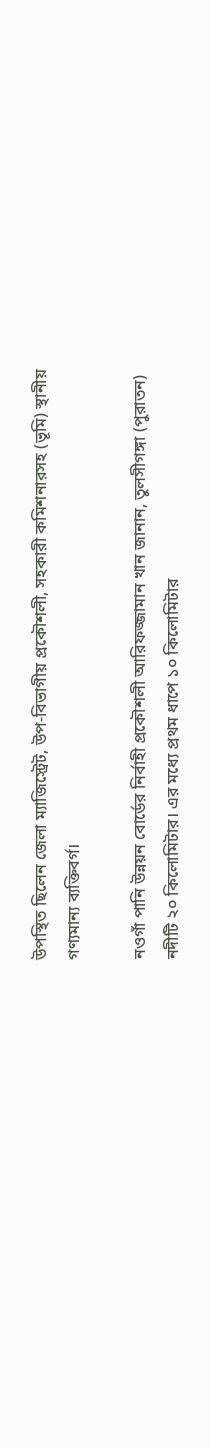উপস্থিত ছিলেন জেলা ম্যাজিস্ট্রেট, উপ-বিভাগীয় প্রকৌশলী, সহকারী কমিশনারসহ (ভূমি) স্থানীয় গণ্যমান্য ব্যক্তিবর্গ।

নওগাঁ পানি উন্নয়ন বোর্ডের নির্বাহী প্রকৌশলী আরিফজ্জামান খান জানান, তুলসীগঙ্গা (পুরাতন) নদীটি ২০ কিলোমিটার। এর মধ্যে প্রথম ধাপে ১০ কিলোমিটার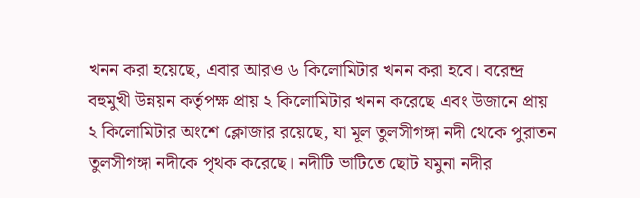খনন করা হয়েছে, এবার আরও ৬ কিলোমিটার খনন করা হবে। বরেন্দ্র বহুমুখী উন্নয়ন কর্তৃপক্ষ প্রায় ২ কিলোমিটার খনন করেছে এবং উজানে প্রায় ২ কিলোমিটার অংশে ক্লোজার রয়েছে, যা মূল তুলসীগঙ্গা নদী থেকে পুরাতন তুলসীগঙ্গা নদীকে পৃথক করেছে। নদীটি ভাটিতে ছোট যমুনা নদীর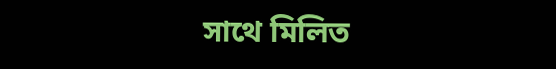সাথে মিলিত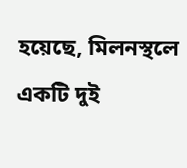হয়েছে, মিলনস্থলে একটি দুই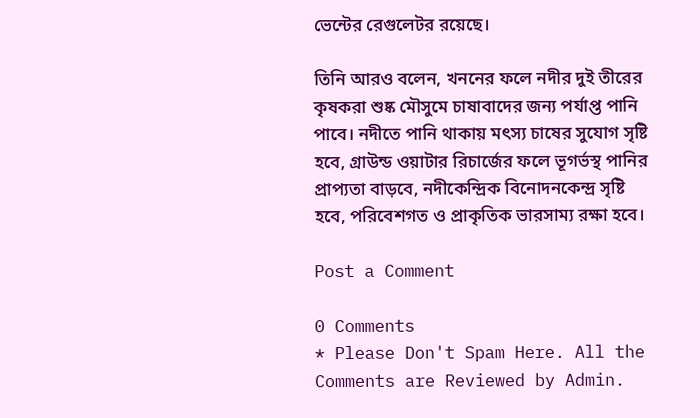ভেন্টের রেগুলেটর রয়েছে।

তিনি আরও বলেন, খননের ফলে নদীর দুই তীরের কৃষকরা শুষ্ক মৌসুমে চাষাবাদের জন্য পর্যাপ্ত পানি পাবে। নদীতে পানি থাকায় মৎস্য চাষের সুযোগ সৃষ্টি হবে, গ্রাউন্ড ওয়াটার রিচার্জের ফলে ভূগর্ভস্থ পানির প্রাপ্যতা বাড়বে, নদীকেন্দ্রিক বিনোদনকেন্দ্র সৃষ্টি হবে, পরিবেশগত ও প্রাকৃতিক ভারসাম্য রক্ষা হবে।

Post a Comment

0 Comments
* Please Don't Spam Here. All the Comments are Reviewed by Admin.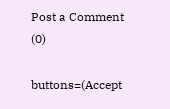Post a Comment (0)

buttons=(Accept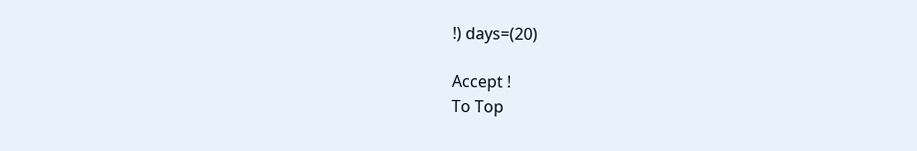!) days=(20)

Accept !
To Top